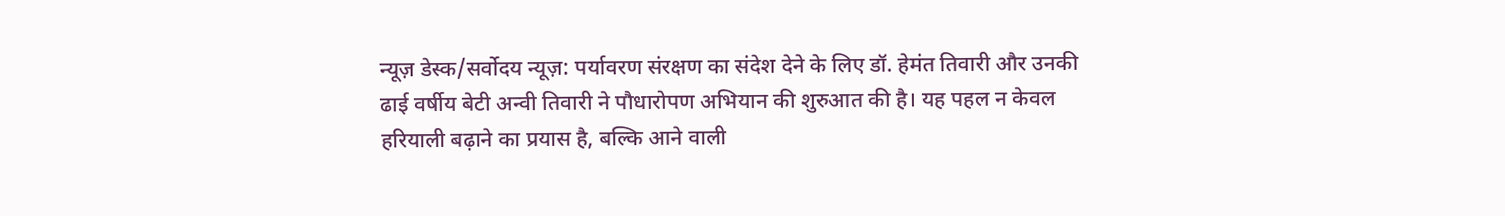न्यूज़ डेस्क/सर्वोदय न्यूज़: पर्यावरण संरक्षण का संदेश देने के लिए डॉ. हेमंत तिवारी और उनकी ढाई वर्षीय बेटी अन्वी तिवारी ने पौधारोपण अभियान की शुरुआत की है। यह पहल न केवल हरियाली बढ़ाने का प्रयास है, बल्कि आने वाली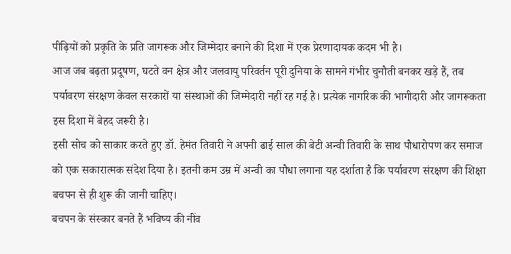पीढ़ियों को प्रकृति के प्रति जागरूक और जिम्मेदार बनाने की दिशा में एक प्रेरणादायक कदम भी है।
आज जब बढ़ता प्रदूषण, घटते वन क्षेत्र और जलवायु परिवर्तन पूरी दुनिया के सामने गंभीर चुनौती बनकर खड़े हैं, तब पर्यावरण संरक्षण केवल सरकारों या संस्थाओं की जिम्मेदारी नहीं रह गई है। प्रत्येक नागरिक की भागीदारी और जागरूकता इस दिशा में बेहद जरूरी है।
इसी सोच को साकार करते हुए डॉ. हेमंत तिवारी ने अपनी ढाई साल की बेटी अन्वी तिवारी के साथ पौधारोपण कर समाज को एक सकारात्मक संदेश दिया है। इतनी कम उम्र में अन्वी का पौधा लगाना यह दर्शाता है कि पर्यावरण संरक्षण की शिक्षा बचपन से ही शुरू की जानी चाहिए।
बचपन के संस्कार बनते हैं भविष्य की नींव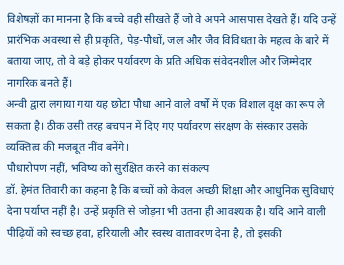विशेषज्ञों का मानना है कि बच्चे वही सीखते हैं जो वे अपने आसपास देखते हैं। यदि उन्हें प्रारंभिक अवस्था से ही प्रकृति, पेड़-पौधों, जल और जैव विविधता के महत्व के बारे में बताया जाए, तो वे बड़े होकर पर्यावरण के प्रति अधिक संवेदनशील और जिम्मेदार नागरिक बनते हैं।
अन्वी द्वारा लगाया गया यह छोटा पौधा आने वाले वर्षों में एक विशाल वृक्ष का रूप ले सकता है। ठीक उसी तरह बचपन में दिए गए पर्यावरण संरक्षण के संस्कार उसके व्यक्तित्व की मजबूत नींव बनेंगे।
पौधारोपण नहीं, भविष्य को सुरक्षित करने का संकल्प
डॉ. हेमंत तिवारी का कहना है कि बच्चों को केवल अच्छी शिक्षा और आधुनिक सुविधाएं देना पर्याप्त नहीं है। उन्हें प्रकृति से जोड़ना भी उतना ही आवश्यक है। यदि आने वाली पीढ़ियों को स्वच्छ हवा, हरियाली और स्वस्थ वातावरण देना है, तो इसकी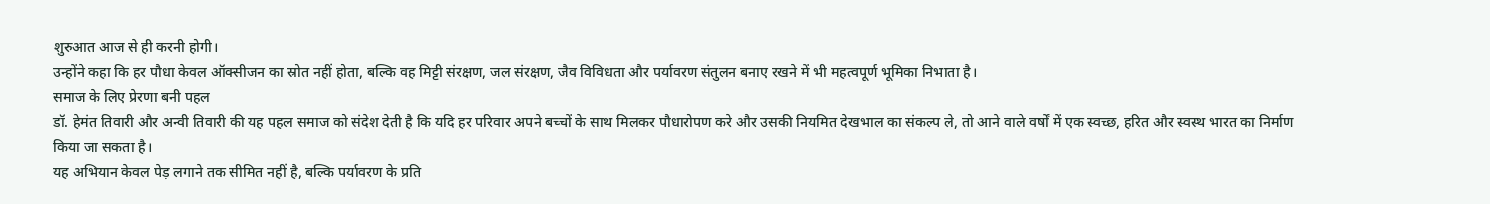शुरुआत आज से ही करनी होगी।
उन्होंने कहा कि हर पौधा केवल ऑक्सीजन का स्रोत नहीं होता, बल्कि वह मिट्टी संरक्षण, जल संरक्षण, जैव विविधता और पर्यावरण संतुलन बनाए रखने में भी महत्वपूर्ण भूमिका निभाता है।
समाज के लिए प्रेरणा बनी पहल
डॉ. हेमंत तिवारी और अन्वी तिवारी की यह पहल समाज को संदेश देती है कि यदि हर परिवार अपने बच्चों के साथ मिलकर पौधारोपण करे और उसकी नियमित देखभाल का संकल्प ले, तो आने वाले वर्षों में एक स्वच्छ, हरित और स्वस्थ भारत का निर्माण किया जा सकता है।
यह अभियान केवल पेड़ लगाने तक सीमित नहीं है, बल्कि पर्यावरण के प्रति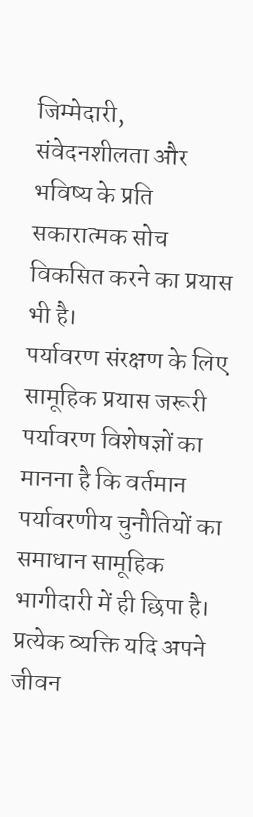जिम्मेदारी, संवेदनशीलता और भविष्य के प्रति सकारात्मक सोच विकसित करने का प्रयास भी है।
पर्यावरण संरक्षण के लिए सामूहिक प्रयास जरूरी
पर्यावरण विशेषज्ञों का मानना है कि वर्तमान पर्यावरणीय चुनौतियों का समाधान सामूहिक भागीदारी में ही छिपा है। प्रत्येक व्यक्ति यदि अपने जीवन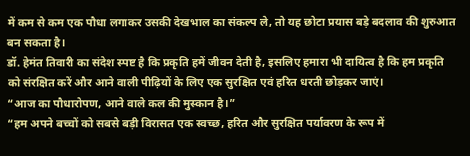में कम से कम एक पौधा लगाकर उसकी देखभाल का संकल्प ले, तो यह छोटा प्रयास बड़े बदलाव की शुरुआत बन सकता है।
डॉ. हेमंत तिवारी का संदेश स्पष्ट है कि प्रकृति हमें जीवन देती है, इसलिए हमारा भी दायित्व है कि हम प्रकृति को संरक्षित करें और आने वाली पीढ़ियों के लिए एक सुरक्षित एवं हरित धरती छोड़कर जाएं।
“आज का पौधारोपण, आने वाले कल की मुस्कान है।”
“हम अपने बच्चों को सबसे बड़ी विरासत एक स्वच्छ, हरित और सुरक्षित पर्यावरण के रूप में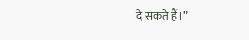दे सकते हैं।”